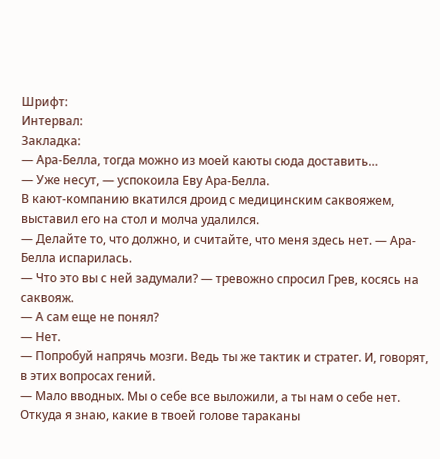Шрифт:
Интервал:
Закладка:
— Ара-Белла, тогда можно из моей каюты сюда доставить…
— Уже несут, — успокоила Еву Ара-Белла.
В кают-компанию вкатился дроид с медицинским саквояжем, выставил его на стол и молча удалился.
— Делайте то, что должно, и считайте, что меня здесь нет. — Ара-Белла испарилась.
— Что это вы с ней задумали? — тревожно спросил Грев, косясь на саквояж.
— А сам еще не понял?
— Нет.
— Попробуй напрячь мозги. Ведь ты же тактик и стратег. И, говорят, в этих вопросах гений.
— Мало вводных. Мы о себе все выложили, а ты нам о себе нет. Откуда я знаю, какие в твоей голове тараканы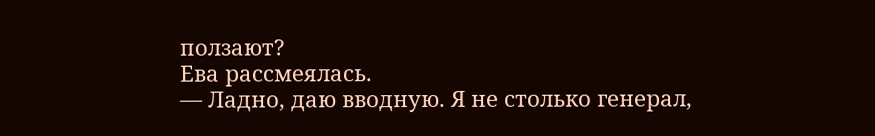ползают?
Ева рассмеялась.
— Ладно, даю вводную. Я не столько генерал,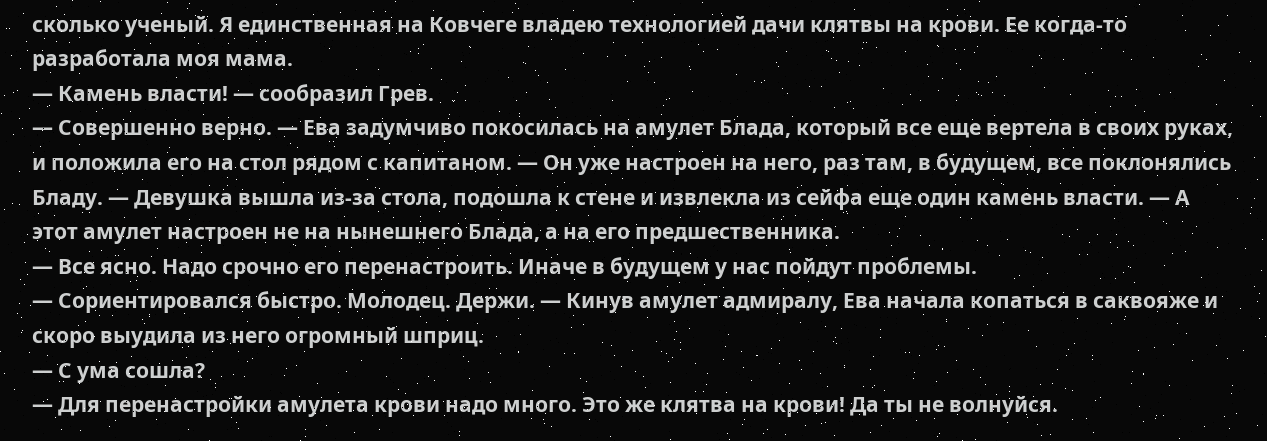сколько ученый. Я единственная на Ковчеге владею технологией дачи клятвы на крови. Ее когда-то разработала моя мама.
— Камень власти! — сообразил Грев.
— Совершенно верно. — Ева задумчиво покосилась на амулет Блада, который все еще вертела в своих руках, и положила его на стол рядом с капитаном. — Он уже настроен на него, раз там, в будущем, все поклонялись Бладу. — Девушка вышла из-за стола, подошла к стене и извлекла из сейфа еще один камень власти. — А этот амулет настроен не на нынешнего Блада, а на его предшественника.
— Все ясно. Надо срочно его перенастроить. Иначе в будущем у нас пойдут проблемы.
— Сориентировался быстро. Молодец. Держи. — Кинув амулет адмиралу, Ева начала копаться в саквояже и скоро выудила из него огромный шприц.
— С ума сошла?
— Для перенастройки амулета крови надо много. Это же клятва на крови! Да ты не волнуйся.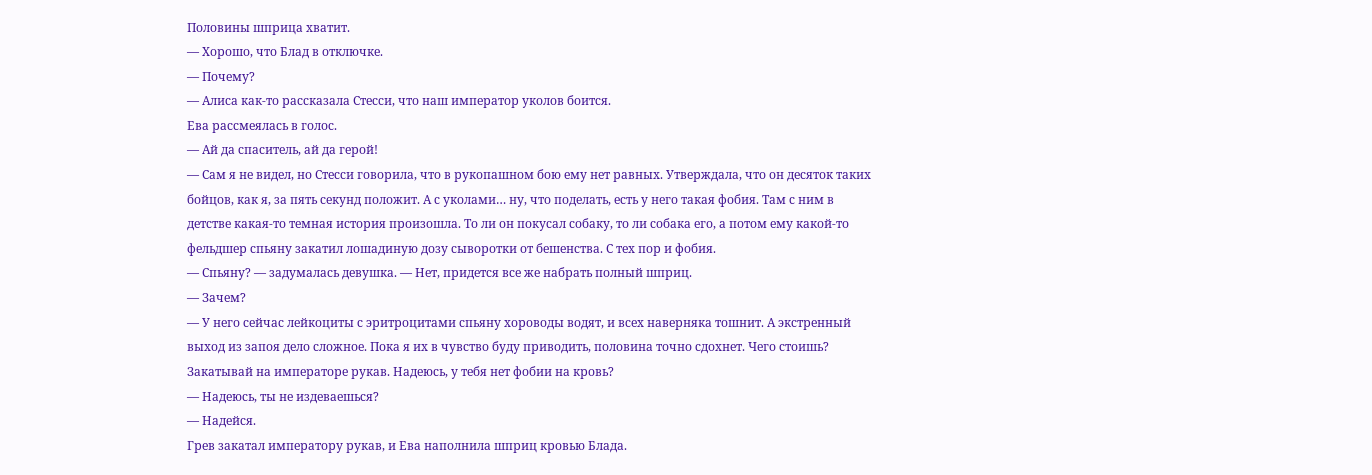Половины шприца хватит.
— Хорошо, что Блад в отключке.
— Почему?
— Алиса как-то рассказала Стесси, что наш император уколов боится.
Ева рассмеялась в голос.
— Ай да спаситель, ай да герой!
— Сам я не видел, но Стесси говорила, что в рукопашном бою ему нет равных. Утверждала, что он десяток таких бойцов, как я, за пять секунд положит. А с уколами… ну, что поделать, есть у него такая фобия. Там с ним в детстве какая-то темная история произошла. То ли он покусал собаку, то ли собака его, а потом ему какой-то фельдшер спьяну закатил лошадиную дозу сыворотки от бешенства. С тех пор и фобия.
— Спьяну? — задумалась девушка. — Нет, придется все же набрать полный шприц.
— Зачем?
— У него сейчас лейкоциты с эритроцитами спьяну хороводы водят, и всех наверняка тошнит. А экстренный выход из запоя дело сложное. Пока я их в чувство буду приводить, половина точно сдохнет. Чего стоишь? Закатывай на императоре рукав. Надеюсь, у тебя нет фобии на кровь?
— Надеюсь, ты не издеваешься?
— Надейся.
Грев закатал императору рукав, и Ева наполнила шприц кровью Блада.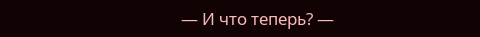— И что теперь? —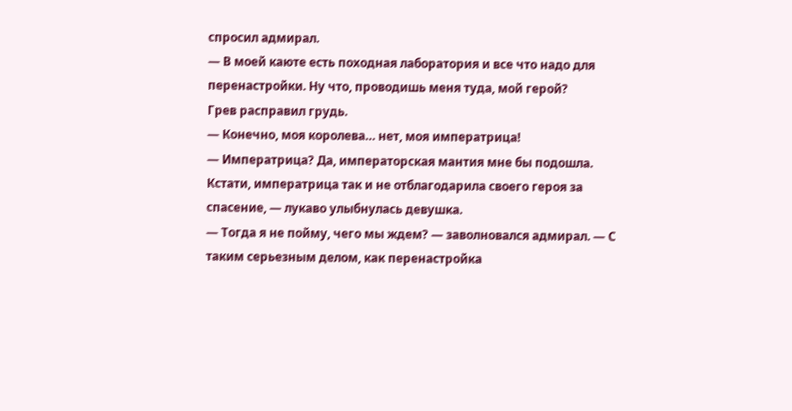спросил адмирал.
— В моей каюте есть походная лаборатория и все что надо для перенастройки. Ну что, проводишь меня туда, мой герой?
Грев расправил грудь.
— Конечно, моя королева… нет, моя императрица!
— Императрица? Да, императорская мантия мне бы подошла. Кстати, императрица так и не отблагодарила своего героя за спасение, — лукаво улыбнулась девушка.
— Тогда я не пойму, чего мы ждем? — заволновался адмирал. — С таким серьезным делом, как перенастройка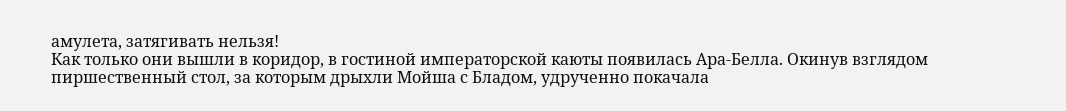амулета, затягивать нельзя!
Как только они вышли в коридор, в гостиной императорской каюты появилась Ара-Белла. Окинув взглядом пиршественный стол, за которым дрыхли Мойша с Бладом, удрученно покачала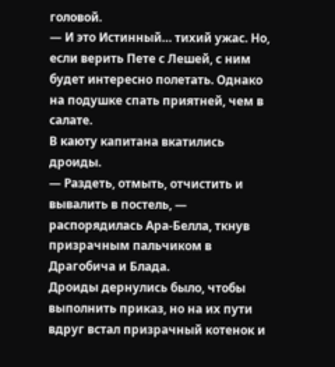головой.
— И это Истинный… тихий ужас. Но, если верить Пете с Лешей, с ним будет интересно полетать. Однако на подушке спать приятней, чем в салате.
В каюту капитана вкатились дроиды.
— Раздеть, отмыть, отчистить и вывалить в постель, — распорядилась Ара-Белла, ткнув призрачным пальчиком в Драгобича и Блада.
Дроиды дернулись было, чтобы выполнить приказ, но на их пути вдруг встал призрачный котенок и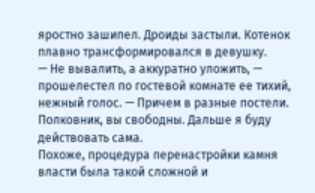яростно зашипел. Дроиды застыли. Котенок плавно трансформировался в девушку.
— Не вывалить, а аккуратно уложить, — прошелестел по гостевой комнате ее тихий, нежный голос. — Причем в разные постели. Полковник, вы свободны. Дальше я буду действовать сама.
Похоже, процедура перенастройки камня власти была такой сложной и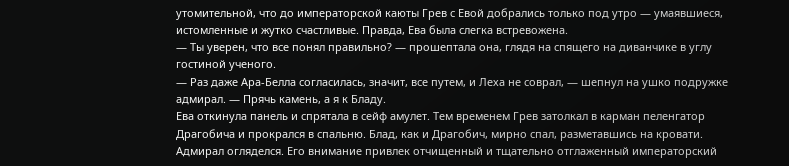утомительной, что до императорской каюты Грев с Евой добрались только под утро — умаявшиеся, истомленные и жутко счастливые. Правда, Ева была слегка встревожена.
— Ты уверен, что все понял правильно? — прошептала она, глядя на спящего на диванчике в углу гостиной ученого.
— Раз даже Ара-Белла согласилась, значит, все путем, и Леха не соврал, — шепнул на ушко подружке адмирал. — Прячь камень, а я к Бладу.
Ева откинула панель и спрятала в сейф амулет. Тем временем Грев затолкал в карман пеленгатор Драгобича и прокрался в спальню. Блад, как и Драгобич, мирно спал, разметавшись на кровати. Адмирал огляделся. Его внимание привлек отчищенный и тщательно отглаженный императорский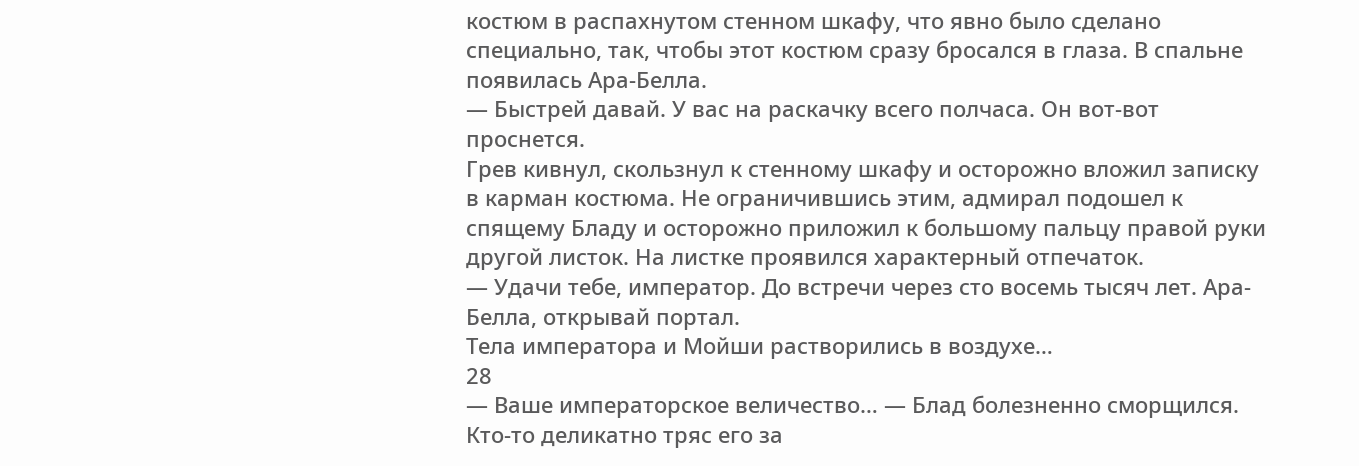костюм в распахнутом стенном шкафу, что явно было сделано специально, так, чтобы этот костюм сразу бросался в глаза. В спальне появилась Ара-Белла.
— Быстрей давай. У вас на раскачку всего полчаса. Он вот-вот проснется.
Грев кивнул, скользнул к стенному шкафу и осторожно вложил записку в карман костюма. Не ограничившись этим, адмирал подошел к спящему Бладу и осторожно приложил к большому пальцу правой руки другой листок. На листке проявился характерный отпечаток.
— Удачи тебе, император. До встречи через сто восемь тысяч лет. Ара-Белла, открывай портал.
Тела императора и Мойши растворились в воздухе…
28
— Ваше императорское величество… — Блад болезненно сморщился. Кто-то деликатно тряс его за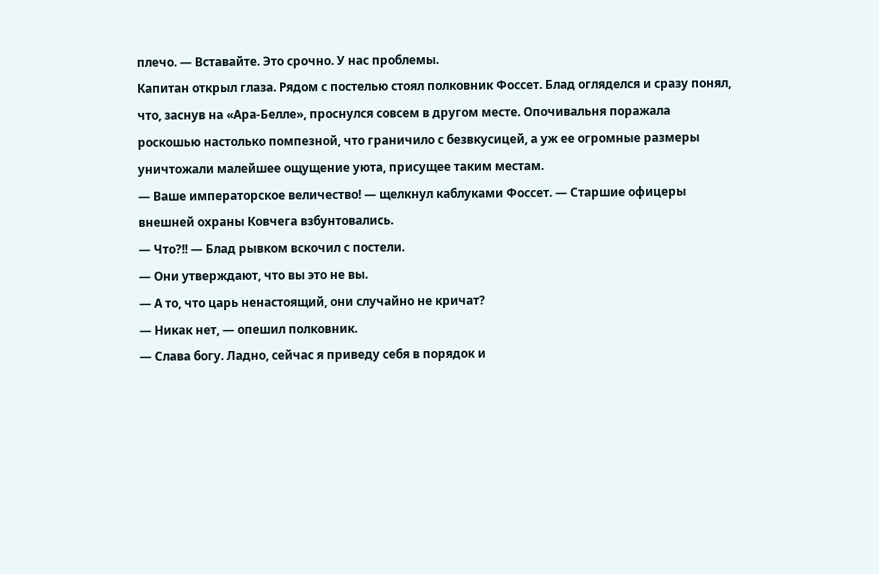плечо. — Вставайте. Это срочно. У нас проблемы.
Капитан открыл глаза. Рядом с постелью стоял полковник Фоссет. Блад огляделся и сразу понял, что, заснув на «Ара-Белле», проснулся совсем в другом месте. Опочивальня поражала роскошью настолько помпезной, что граничило с безвкусицей, а уж ее огромные размеры уничтожали малейшее ощущение уюта, присущее таким местам.
— Ваше императорское величество! — щелкнул каблуками Фоссет. — Старшие офицеры внешней охраны Ковчега взбунтовались.
— Что?!! — Блад рывком вскочил с постели.
— Они утверждают, что вы это не вы.
— А то, что царь ненастоящий, они случайно не кричат?
— Никак нет, — опешил полковник.
— Слава богу. Ладно, сейчас я приведу себя в порядок и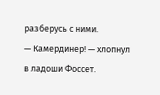разберусь с ними.
— Камердинер! — хлопнул в ладоши Фоссет.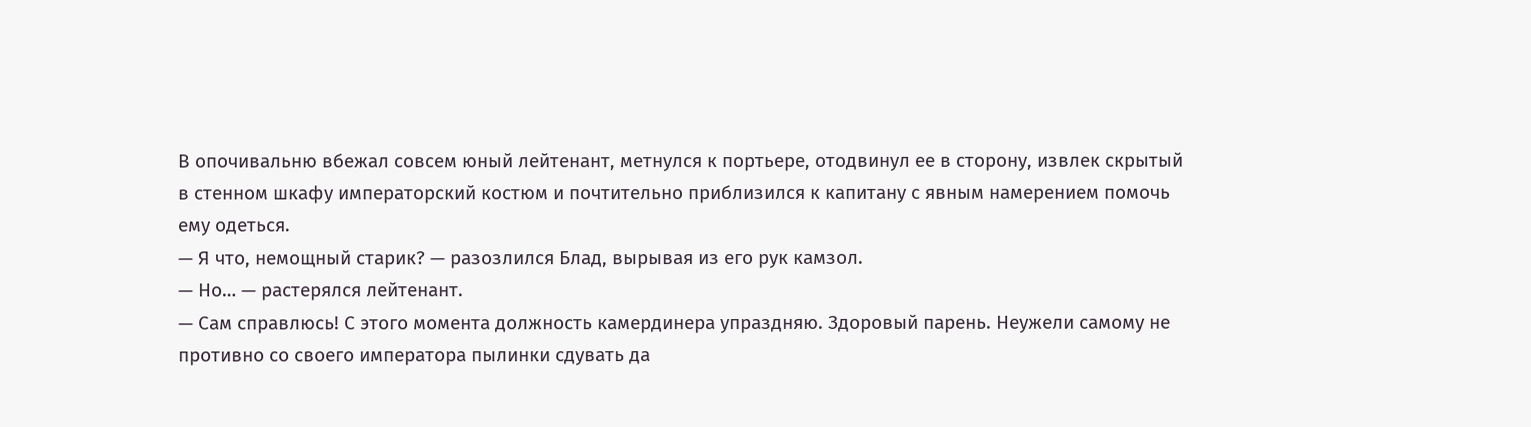В опочивальню вбежал совсем юный лейтенант, метнулся к портьере, отодвинул ее в сторону, извлек скрытый в стенном шкафу императорский костюм и почтительно приблизился к капитану с явным намерением помочь ему одеться.
— Я что, немощный старик? — разозлился Блад, вырывая из его рук камзол.
— Но… — растерялся лейтенант.
— Сам справлюсь! С этого момента должность камердинера упраздняю. Здоровый парень. Неужели самому не противно со своего императора пылинки сдувать да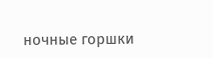ночные горшки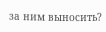за ним выносить?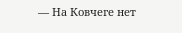— На Ковчеге нет